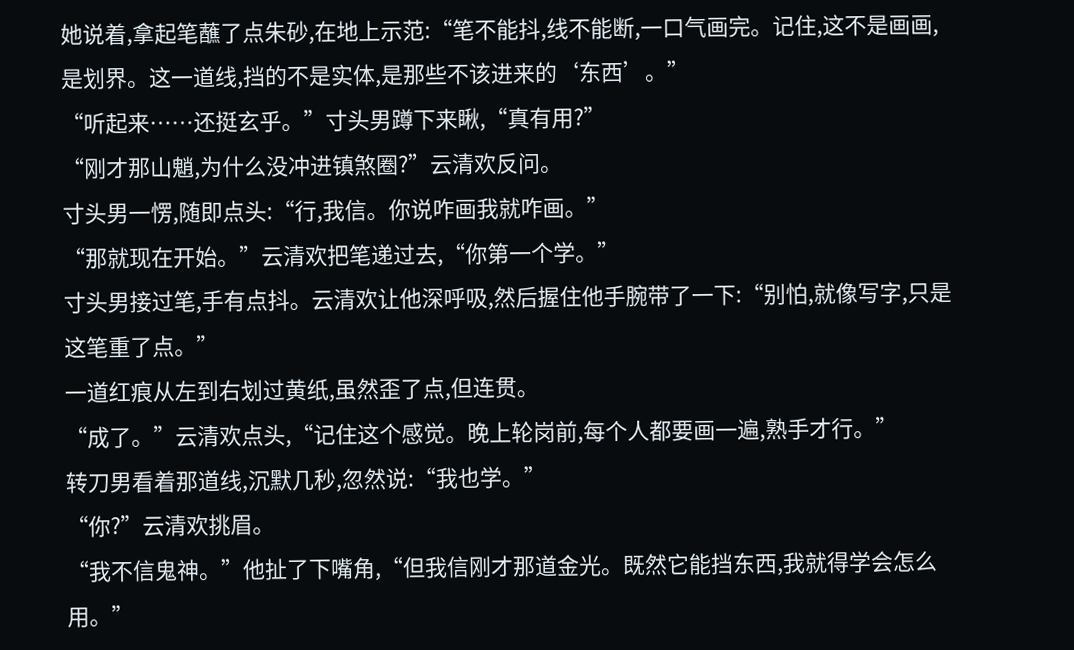她说着,拿起笔蘸了点朱砂,在地上示范:“笔不能抖,线不能断,一口气画完。记住,这不是画画,是划界。这一道线,挡的不是实体,是那些不该进来的‘东西’。”
“听起来……还挺玄乎。”寸头男蹲下来瞅,“真有用?”
“刚才那山魈,为什么没冲进镇煞圈?”云清欢反问。
寸头男一愣,随即点头:“行,我信。你说咋画我就咋画。”
“那就现在开始。”云清欢把笔递过去,“你第一个学。”
寸头男接过笔,手有点抖。云清欢让他深呼吸,然后握住他手腕带了一下:“别怕,就像写字,只是这笔重了点。”
一道红痕从左到右划过黄纸,虽然歪了点,但连贯。
“成了。”云清欢点头,“记住这个感觉。晚上轮岗前,每个人都要画一遍,熟手才行。”
转刀男看着那道线,沉默几秒,忽然说:“我也学。”
“你?”云清欢挑眉。
“我不信鬼神。”他扯了下嘴角,“但我信刚才那道金光。既然它能挡东西,我就得学会怎么用。”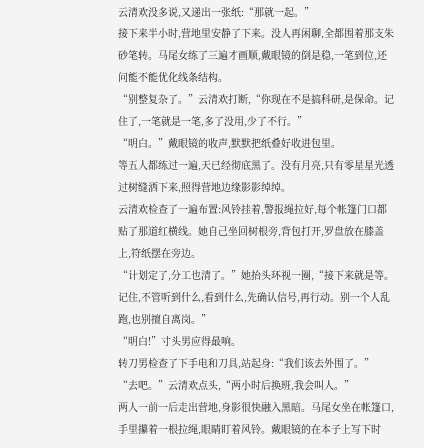云清欢没多说,又递出一张纸:“那就一起。”
接下来半小时,营地里安静了下来。没人再闲聊,全都围着那支朱砂笔转。马尾女练了三遍才画顺,戴眼镜的倒是稳,一笔到位,还问能不能优化线条结构。
“别整复杂了。”云清欢打断,“你现在不是搞科研,是保命。记住了,一笔就是一笔,多了没用,少了不行。”
“明白。”戴眼镜的收声,默默把纸叠好收进包里。
等五人都练过一遍,天已经彻底黑了。没有月亮,只有零星星光透过树缝洒下来,照得营地边缘影影绰绰。
云清欢检查了一遍布置:风铃挂着,警报绳拉好,每个帐篷门口都贴了那道红横线。她自己坐回树根旁,背包打开,罗盘放在膝盖上,符纸摆在旁边。
“计划定了,分工也清了。”她抬头环视一圈,“接下来就是等。记住,不管听到什么,看到什么,先确认信号,再行动。别一个人乱跑,也别擅自离岗。”
“明白!”寸头男应得最响。
转刀男检查了下手电和刀具,站起身:“我们该去外围了。”
“去吧。”云清欢点头,“两小时后换班,我会叫人。”
两人一前一后走出营地,身影很快融入黑暗。马尾女坐在帐篷口,手里攥着一根拉绳,眼睛盯着风铃。戴眼镜的在本子上写下时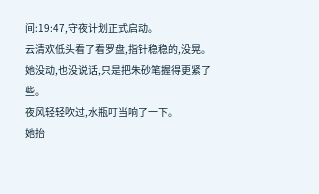间:19:47,守夜计划正式启动。
云清欢低头看了看罗盘,指针稳稳的,没晃。
她没动,也没说话,只是把朱砂笔握得更紧了些。
夜风轻轻吹过,水瓶叮当响了一下。
她抬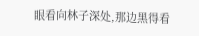眼看向林子深处,那边黑得看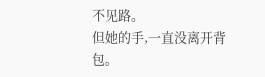不见路。
但她的手,一直没离开背包。